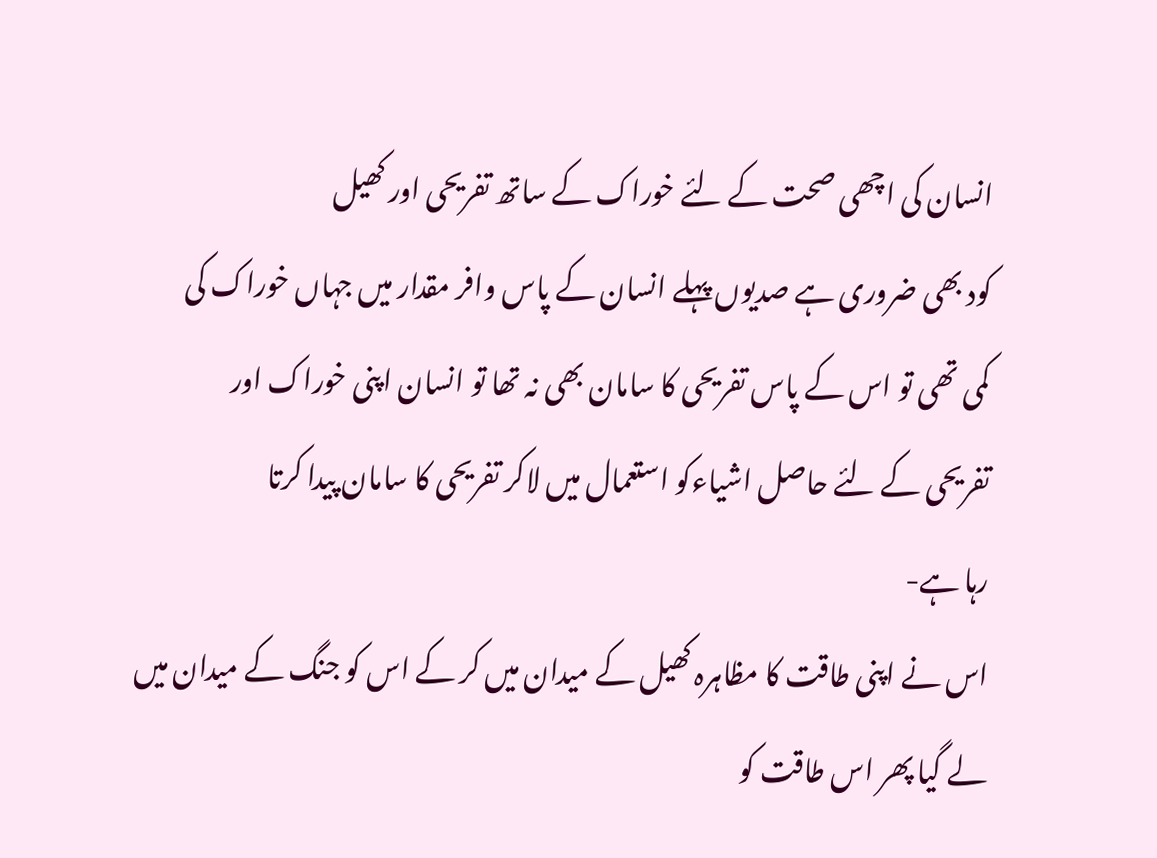انسان کی اچھی صحت کے لئے خوراک کے ساتھ تفریحی اور کھیل
کود بھی ضروری ہے صدیوں پہلے انسان کے پاس وافر مقدار میں جہاں خوراک کی
کمی تھی تو اس کے پاس تفریحی کا سامان بھی نہ تھا تو انسان اپنی خوراک اور
تفریحی کے لئے حاصل اشیاءکو استعمال میں لاکر تفریحی کا سامان پیدا کرتا
رہا ہے-
اس نے اپنی طاقت کا مظاہرہ کھیل کے میدان میں کر کے اس کو جنگ کے میدان میں
لے گیا پھر اس طاقت کو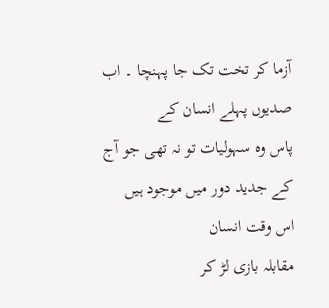آزما کر تخت تک جا پہنچا ۔ اب صدیوں پہلے انسان کے
پاس وہ سہولیات تو نہ تھی جو آج کے جدید دور میں موجود ہیں اس وقت انسان
مقابلہ بازی لڑ کر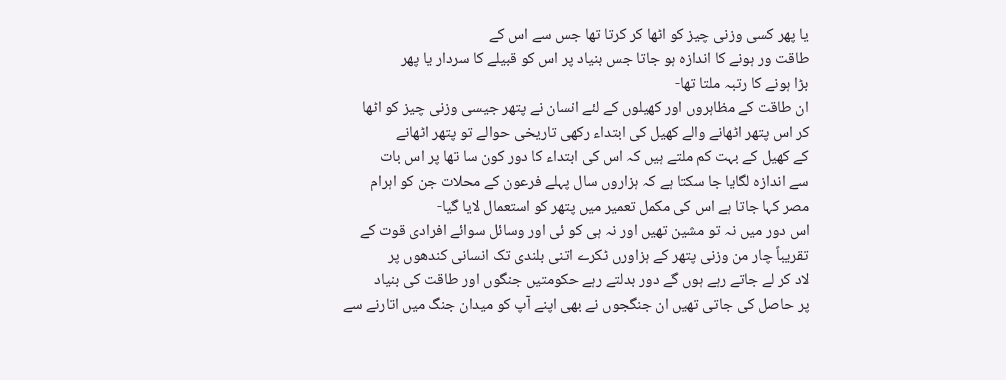یا پھر کسی وزنی چیز کو اٹھا کر کرتا تھا جس سے اس کے
طاقت ور ہونے کا اندازہ ہو جاتا جس بنیاد پر اس کو قبیلے کا سردار یا پھر
بڑا ہونے کا رتبہ ملتا تھا-
ان طاقت کے مظاہروں اور کھیلوں کے لئے انسان نے پتھر جیسی وزنی چیز کو اٹھا
کر اس پتھر اٹھانے والے کھیل کی ابتداء رکھی تاریخی حوالے تو پتھر اٹھانے
کے کھیل کے بہت کم ملتے ہیں کہ اس کی ابتداء کا دور کون سا تھا پر اس بات
سے اندازہ لگایا جا سکتا ہے کہ ہزاروں سال پہلے فرعون کے محلات جن کو اہرام
مصر کہا جاتا ہے اس کی مکمل تعمیر میں پتھر کو استعمال لایا گیا-
اس دور میں نہ تو مشین تھیں اور نہ ہی کو ئی اور وسائل سوائے افرادی قوت کے
تقریباً چار من وزنی پتھر کے ہزاورں ٹکرے اتنی بلندی تک انسانی کندھوں پر
لاد کر لے جاتے رہے ہوں گے دور بدلتے رہے حکومتیں جنگوں اور طاقت کی بنیاد
پر حاصل کی جاتی تھیں ان جنگجوں نے بھی اپنے آپ کو میدان جنگ میں اتارنے سے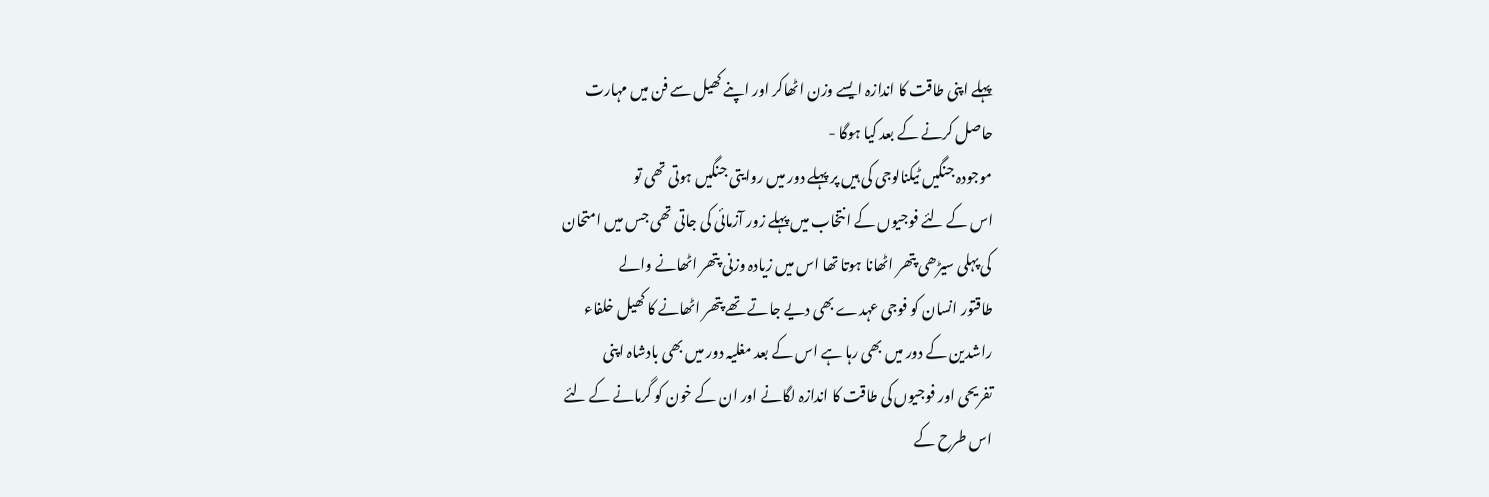پہلے اپنی طاقت کا اندازہ ایسے وزن اٹھاکر اور اپنے کھیل سے فن میں مہارت
حاصل کرنے کے بعد کیا ہوگا -
موجودہ جنگیں ٹیکنالوجی کی ہیں پر پہلے دور میں روایتی جنگیں ہوتی تھی تو
اس کے لئے فوجیوں کے انتخاب میں پہلے زور آزمائی کی جاتی تھی جس میں امتحان
کی پہلی سیڑھی پتھر اٹھانا ہوتا تھا اس میں زیادہ وزنی پتھر اٹھانے والے
طاقتور انسان کو فوجی عہدے بھی دیے جاتے تھے پتھر اٹھانے کا کھیل خلفاء
راشدین کے دور میں بھی رہا ہے اس کے بعد مغلیہ دور میں بھی بادشاہ اپنی
تفریحی اور فوجیوں کی طاقت کا اندازہ لگانے اور ان کے خون کو گرمانے کے لئے
اس طرح کے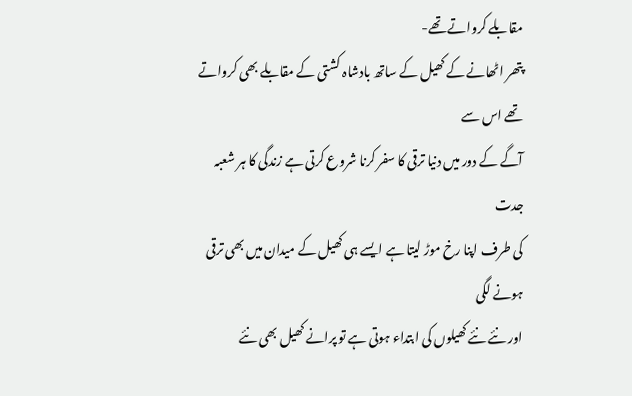مقابلے کرواتے تھے-
پتھر اٹھانے کے کھیل کے ساتھ بادشاہ کشتی کے مقابلے بھی کرواتے تھے اس سے
آگے کے دور میں دنیا ترقی کا سفر کرنا شروع کرتی ہے زندگی کا ہر شعبہ جدت
کی طرف اپنا رخ موڑ لیتا ہے ایسے ہی کھیل کے میدان میں بھی ترقی ہونے لگی
اور نئے نئے کھیلوں کی ابتداء ہوتی ہے تو پرانے کھیل بھی نئے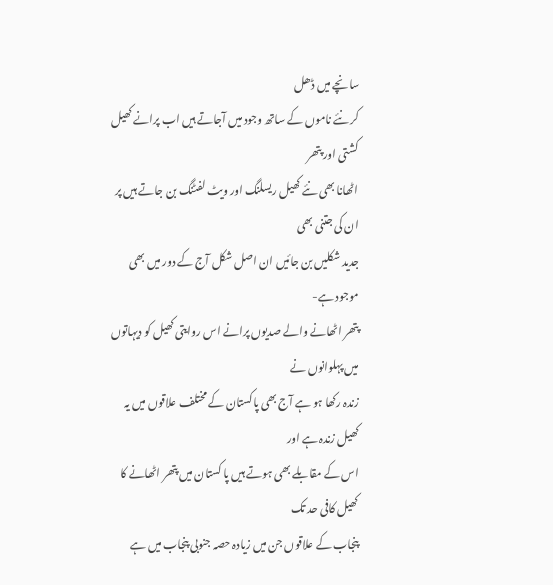سانچے میں ڈھل
کر نئے ناموں کے ساتھ وجود میں آجاتے ہیں اب پرانے کھیل کشتی اور پتھر
اٹھانا بھی نئے کھیل ریسلنگ اور ویٹ لفٹنگ بن جاتے ہیں پر ان کی جتنی بھی
جدید شکلیں بن جائیں ان اصل شکل آج کے دور میں بھی موجود ہے-
پتھر اٹھانے والے صدیوں پرانے اس روایتی کھیل کو دیہاتوں میں پہلوانوں نے
زندہ رکھا ہو ہے آج بھی پاکستان کے مختلف علاقوں میں یہ کھیل زندہ ہے اور
اس کے مقابلے بھی ہوتے ہیں پا کستان میں پتھر اٹھانے کا کھیل کافی حد تک
پنجاب کے علاقوں جن میں زیادہ حصہ جنوبی پنجاب میں ہے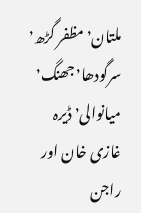ملتان٬ مظفر گڑھ٬
سرگودھا٬ جھنگ٬ میانوالی٬ ڈیرہ غازی خان اور راجن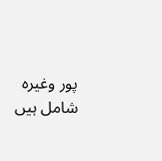پور وغیرہ شامل ہیں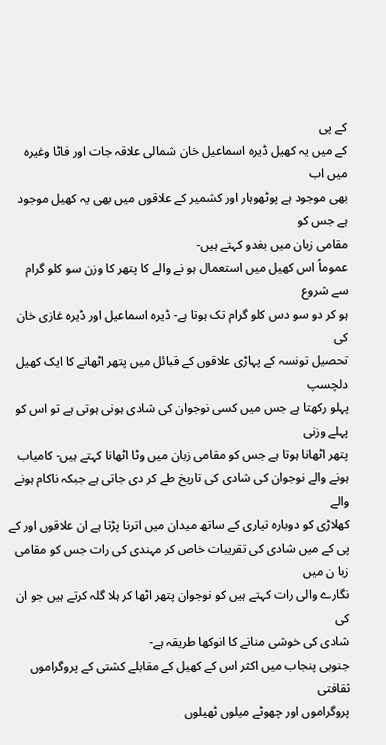کے پی
کے میں یہ کھیل ڈیرہ اسماعیل خان شمالی علاقہ جات اور فاٹا وغیرہ میں اب
بھی موجود ہے پوٹھوہار اور کشمیر کے علاقوں میں بھی یہ کھیل موجود ہے جس کو
مقامی زبان میں بغدو کہتے ہیں-
عموماً اس کھیل میں استعمال ہو نے والے کا پتھر کا وزن سو کلو گرام سے شروع
ہو کر دو سو دس کلو گرام تک ہوتا ہے- ڈیرہ اسماعیل اور ڈیرہ غازی خان کی
تحصیل تونسہ کے پہاڑی علاقوں کے قبائل میں پتھر اٹھانے کا ایک کھیل دلچسپ
پہلو رکھتا ہے جس میں کسی نوجوان کی شادی ہونی ہوتی ہے تو اس کو پہلے وزنی
پتھر اٹھانا ہوتا ہے جس کو مقامی زبان میں وٹا اٹھانا کہتے ہیں- کامیاب
ہونے والے نوجوان کی شادی کی تاریخ طے کر دی جاتی ہے جبکہ ناکام ہونے والے
کھلاڑی کو دوبارہ تیاری کے ساتھ میدان میں اترنا پڑتا ہے ان علاقوں اور کے
پی کے میں شادی کی تقریبات خاص کر مہندی کی رات جس کو مقامی زبا ن میں
نگارے والی رات کہتے ہیں کو نوجوان پتھر اٹھا کر ہلا گلہ کرتے ہیں جو ان کی
شادی کی خوشی منانے کا انوکھا طریقہ ہے-
جنوبی پنجاب میں اکثر اس کے کھیل کے مقابلے کشتی کے پروگراموں ثقافتی
پروگراموں اور چھوٹے میلوں ٹھیلوں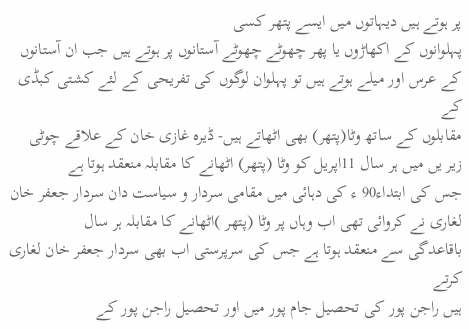پر ہوتے ہیں دیہاتوں میں ایسے پتھر کسی
پہلوانوں کے اکھاڑوں یا پھر چھوٹے چھوٹے آستانوں پر ہوتے ہیں جب ان آستانوں
کے عرس اور میلے ہوتے ہیں تو پہلوان لوگوں کی تفریحی کے لئے کشتی کبڈی کے
مقابلوں کے ساتھ وٹا(پتھر) بھی اٹھاتے ہیں- ڈیرہ غازی خان کے علاقے چوٹی
زیر یں میں ہر سال 11اپریل کو وٹا (پتھر) اٹھانے کا مقابلہ منعقد ہوتا ہے
جس کی ابتداء90 ء کی دہائی میں مقامی سردار و سیاست دان سردار جعفر خان
لغاری نے کروائی تھی اب وہاں پر وٹا (پتھر )اٹھانے کا مقابلہ ہر سال
باقاعدگی سے منعقد ہوتا ہے جس کی سرپرستی اب بھی سردار جعفر خان لغاری کرتے
ہیں راجن پور کی تحصیل جام پور میں اور تحصیل راجن پور کے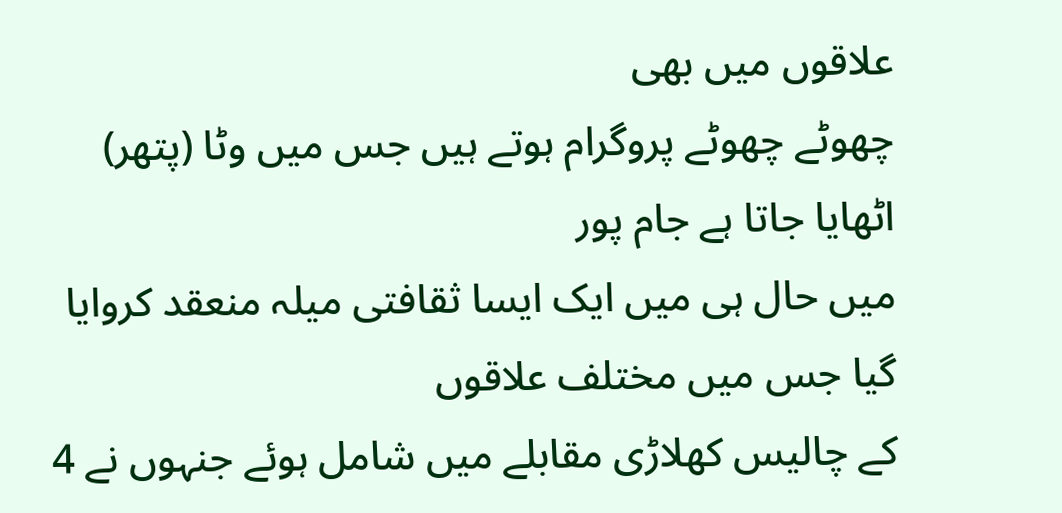علاقوں میں بھی
چھوٹے چھوٹے پروگرام ہوتے ہیں جس میں وٹا (پتھر) اٹھایا جاتا ہے جام پور
میں حال ہی میں ایک ایسا ثقافتی میلہ منعقد کروایا گیا جس میں مختلف علاقوں
کے چالیس کھلاڑی مقابلے میں شامل ہوئے جنہوں نے 4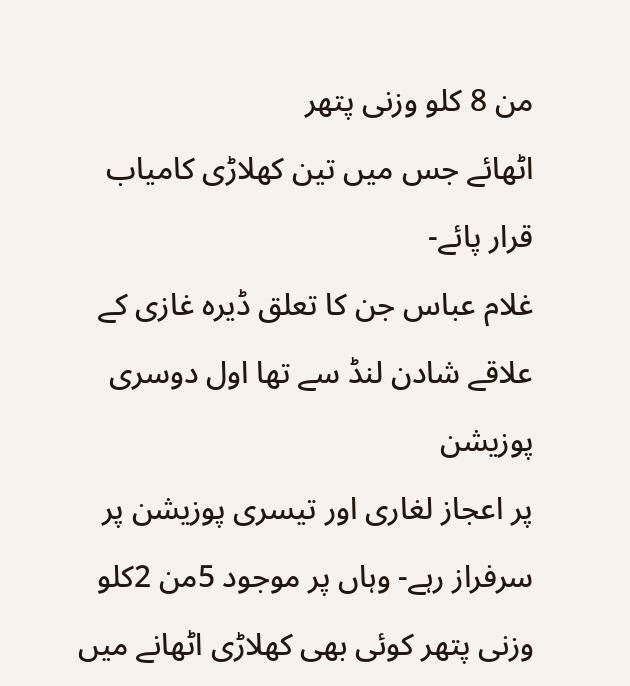من 8 کلو وزنی پتھر
اٹھائے جس میں تین کھلاڑی کامیاب قرار پائے-
غلام عباس جن کا تعلق ڈیرہ غازی کے علاقے شادن لنڈ سے تھا اول دوسری پوزیشن
پر اعجاز لغاری اور تیسری پوزیشن پر سرفراز رہے- وہاں پر موجود 5من 2کلو
وزنی پتھر کوئی بھی کھلاڑی اٹھانے میں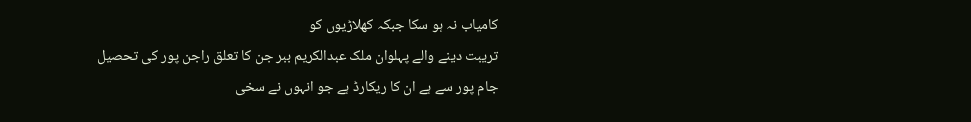کامیاب نہ ہو سکا جبکہ کھلاڑیوں کو
تریبت دینے والے پہلوان ملک عبدالکریم ببر جن کا تعلق راجن پور کی تحصیل
جام پور سے ہے ان کا ریکارڈ ہے جو انہوں نے سخی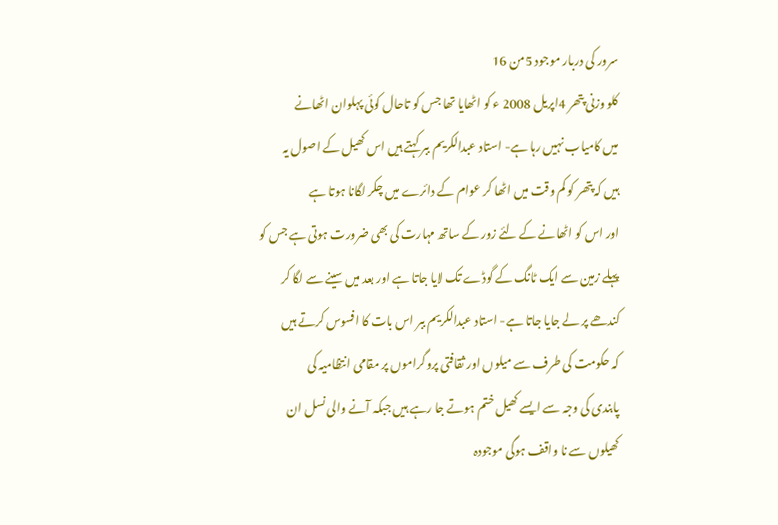سرور کی دربار موجود 5من 16
کلو وزنی پتھر 4اپریل 2008 ء کو اٹھایا تھا جس کو تاحال کوئی پہلوان اٹھانے
میں کامیاب نہیں رہا ہے- استاد عبدالکریم ببر کہتے ہیں اس کھیل کے اصول یہ
ہیں کہ پتھر کو کم وقت میں اٹھا کر عوام کے دائرے میں چکر لگانا ہوتا ہے
اور اس کو اٹھانے کے لئے زور کے ساتھ مہارت کی بھی ضرورت ہوتی ہے جس کو
پہلے زمین سے ایک ٹانگ کے گوڈے تک لایا جاتا ہے اور بعد میں سینے سے لگا کر
کندھے پر لے جایا جاتا ہے- استاد عبدالکریم ببر اس بات کا افسوس کرتے ہیں
کہ حکومت کی طرف سے میلوں اور ثقافتی پروگراموں پر مقامی انتظامیہ کی
پابندی کی وجہ سے ایسے کھیل ختم ہوتے جا رہے ہیں جبکہ آنے والی نسل ان
کھیلوں سے نا واقف ہوگی موجودہ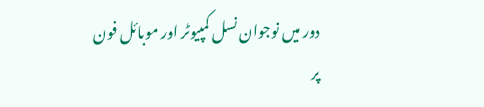دور میں نوجوان نسل کمپیوٹر اور موبائل فون
پر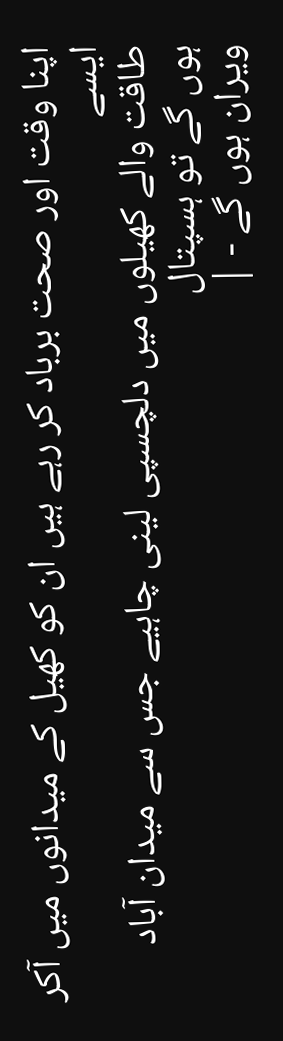اپنا وقت اور صحت برباد کر رہے ہیں ان کو کھیل کے میدانوں میں آکر ایسے
طاقت والے کھیلوں میں دلچسپی لینی چاہیے جس سے میدان آباد ہوں گے تو ہسپتال
ویران ہوں گے - |